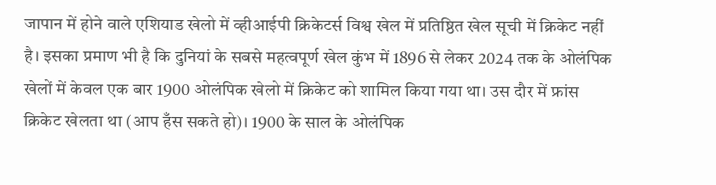जापान में होने वाले एशियाड खेलो में व्हीआईपी क्रिकेटर्स विश्व खेल में प्रतिष्ठित खेल सूची में क्रिकेट नहीं है। इसका प्रमाण भी है कि दुनियां के सबसे महत्वपूर्ण खेल कुंभ में 1896 से लेकर 2024 तक के ओलंपिक खेलों में केवल एक बार 1900 ओलंपिक खेलो में क्रिकेट को शामिल किया गया था। उस दौर में फ्रांस क्रिकेट खेलता था (आप हँस सकते हो)। 1900 के साल के ओलंपिक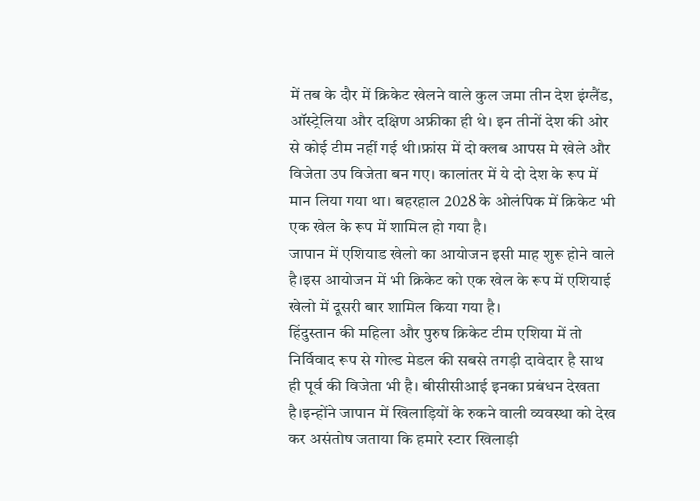में तब के दौर में क्रिकेट खेलने वाले कुल जमा तीन देश इंग्लैंड, ऑस्ट्रेलिया और दक्षिण अफ्रीका ही थे। इन तीनों देश की ओर से कोई टीम नहीं गई थी।फ्रांस में दो क्लब आपस मे खेले और विजेता उप विजेता बन गए। कालांतर में ये दो देश के रूप में मान लिया गया था। बहरहाल 2028 के ओलंपिक में क्रिकेट भी एक खेल के रूप में शामिल हो गया है।
जापान में एशियाड खेलो का आयोजन इसी माह शुरू होने वाले है।इस आयोजन में भी क्रिकेट को एक खेल के रूप में एशियाई खेलो में दूसरी बार शामिल किया गया है।
हिंदुस्तान की महिला और पुरुष क्रिकेट टीम एशिया में तो निर्विवाद रूप से गोल्ड मेडल की सबसे तगड़ी दावेदार है साथ ही पूर्व की विजेता भी है। बीसीसीआई इनका प्रबंधन देखता है।इन्होंने जापान में खिलाड़ियों के रुकने वाली व्यवस्था को देख कर असंतोष जताया कि हमारे स्टार खिलाड़ी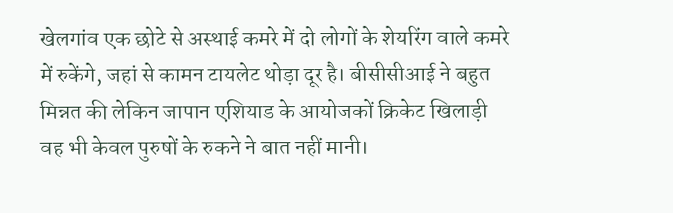खेलगांव एक छोटे से अस्थाई कमरे में दो लोगों के शेयरिंग वाले कमरे में रुकेंगे, जहां से कामन टायलेट थोड़ा दूर है। बीसीसीआई ने बहुत मिन्नत की लेकिन जापान एशियाड के आयोजकों क्रिकेट खिलाड़ी वह भी केवल पुरुषों के रुकने ने बात नहीं मानी।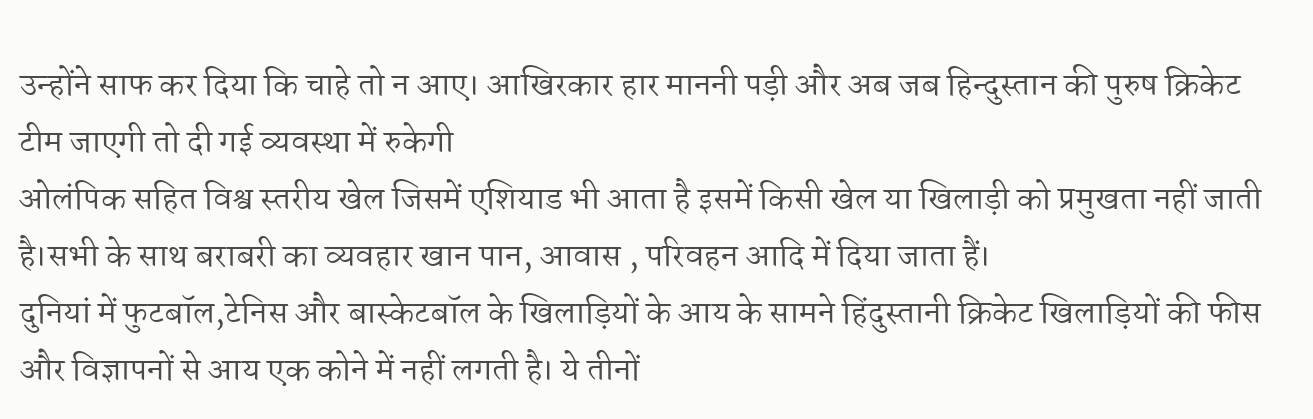उन्होंने साफ कर दिया कि चाहे तो न आए। आखिरकार हार माननी पड़ी और अब जब हिन्दुस्तान की पुरुष क्रिकेट टीम जाएगी तो दी गई व्यवस्था में रुकेगी
ओलंपिक सहित विश्व स्तरीय खेल जिसमें एशियाड भी आता है इसमें किसी खेल या खिलाड़ी को प्रमुखता नहीं जाती है।सभी के साथ बराबरी का व्यवहार खान पान, आवास , परिवहन आदि में दिया जाता हैं।
दुनियां में फुटबॉल,टेनिस और बास्केटबॉल के खिलाड़ियों के आय के सामने हिंदुस्तानी क्रिकेट खिलाड़ियों की फीस और विज्ञापनों से आय एक कोने में नहीं लगती है। ये तीनों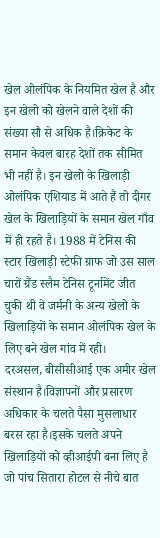खेल ओलंपिक के नियमित खेल है और इन खेलो को खेलने वाले देशों की संख्या सौ से अधिक है।क्रिकेट के समान केवल बारह देशों तक सीमित भी नहीं है। इन खेलो के खिलाड़ी ओलंपिक एशियाड में आते हैं तो दीगर खेल के खिलाड़ियों के समान खेल गाँव में ही रहते है। 1988 में टेनिस की स्टार खिलाड़ी स्टेफी ग्राफ जो उस साल चारों ग्रैंड स्लैम टेनिस टूर्नामेंट जीत चुकी थी वे जर्मनी के अन्य खेलो के खिलाड़ियों के समान ओलंपिक खेल के लिए बने खेल गांव में रही।
दरअसल, बीसीसीआई एक अमीर खेल संस्थान है।विज्ञापनों और प्रसारण अधिकार के चलते पैसा मुसलाधार बरस रहा है।इसके चलते अपने खिलाड़ियों को व्हीआईपी बना लिए है जो पांच सितारा होटल से नीचे बात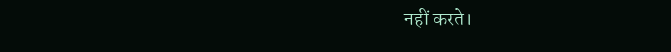नहीं करते।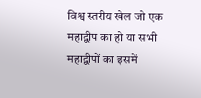विश्व स्तरीय खेल जो एक महाद्वीप का हो या सभी महाद्वीपों का इसमें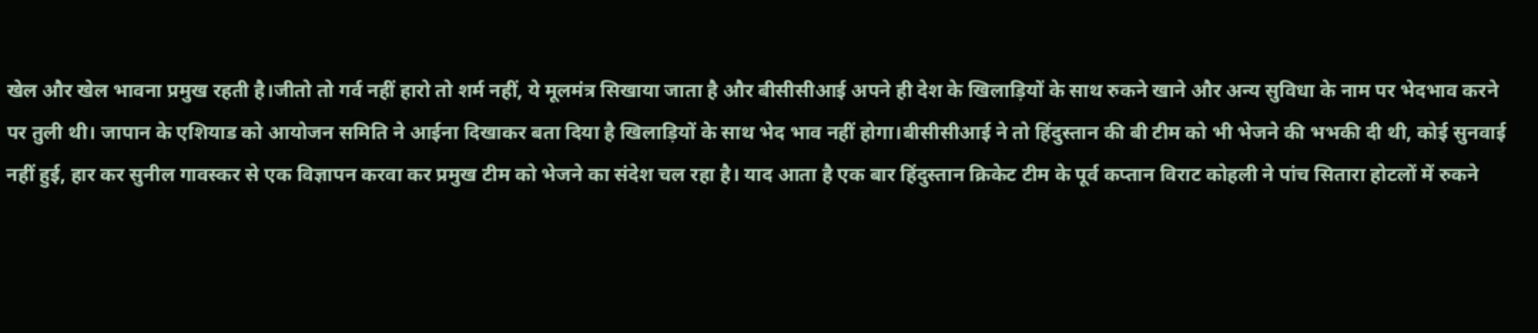खेल और खेल भावना प्रमुख रहती है।जीतो तो गर्व नहीं हारो तो शर्म नहीं, ये मूलमंत्र सिखाया जाता है और बीसीसीआई अपने ही देश के खिलाड़ियों के साथ रुकने खाने और अन्य सुविधा के नाम पर भेदभाव करने पर तुली थी। जापान के एशियाड को आयोजन समिति ने आईना दिखाकर बता दिया है खिलाड़ियों के साथ भेद भाव नहीं होगा।बीसीसीआई ने तो हिंदुस्तान की बी टीम को भी भेजने की भभकी दी थी, कोई सुनवाई नहीं हुई, हार कर सुनील गावस्कर से एक विज्ञापन करवा कर प्रमुख टीम को भेजने का संदेश चल रहा है। याद आता है एक बार हिंदुस्तान क्रिकेट टीम के पूर्व कप्तान विराट कोहली ने पांच सितारा होटलों में रुकने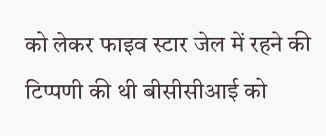को लेकर फाइव स्टार जेल में रहने की टिप्पणी की थी बीसीसीआई को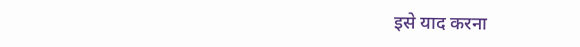इसे याद करना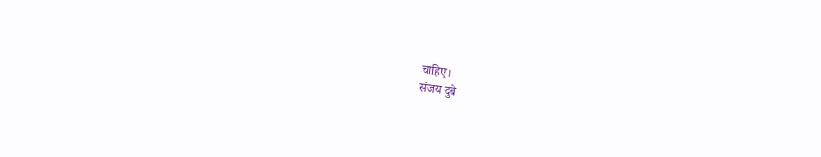चाहिए।
संजय दुबे